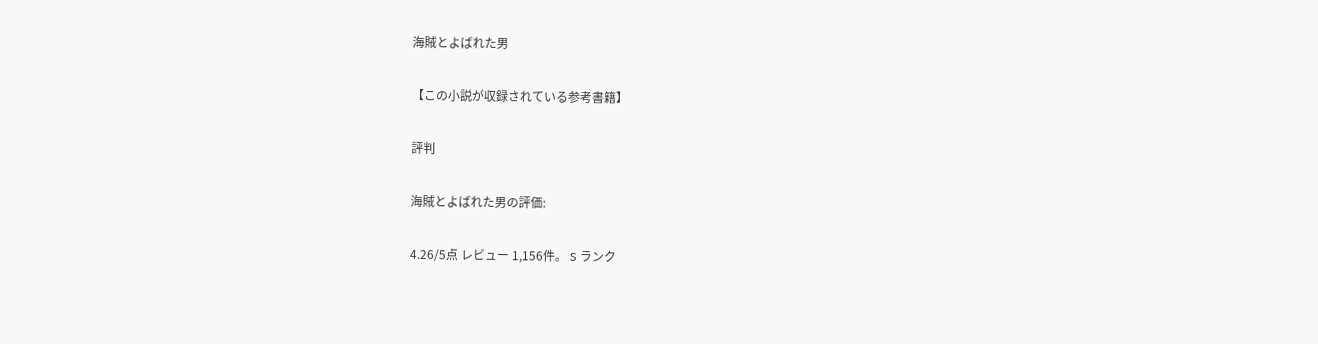海賊とよばれた男

【この小説が収録されている参考書籍】

評判

海賊とよばれた男の評価:

4.26/5点 レビュー 1,156件。 S ランク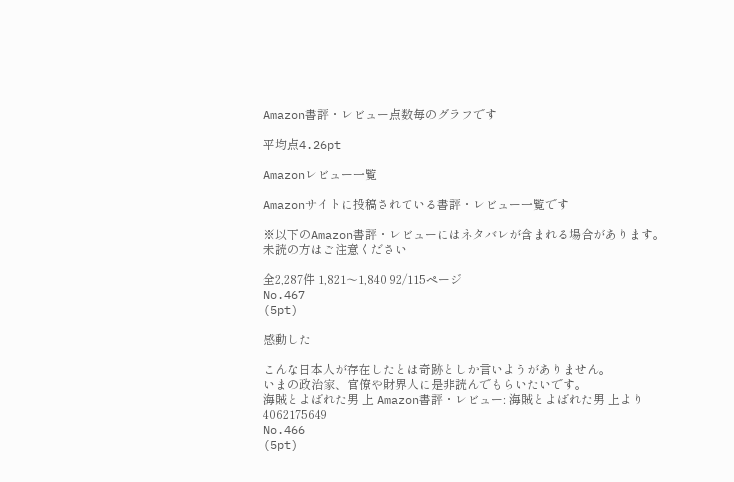Amazon書評・レビュー点数毎のグラフです

平均点4.26pt

Amazonレビュー一覧

Amazonサイトに投稿されている書評・レビュー一覧です

※以下のAmazon書評・レビューにはネタバレが含まれる場合があります。
未読の方はご注意ください

全2,287件 1,821〜1,840 92/115ページ
No.467
(5pt)

感動した

こんな日本人が存在したとは奇跡としか言いようがありません。
いまの政治家、官僚や財界人に是非読んでもらいたいです。
海賊とよばれた男 上 Amazon書評・レビュー: 海賊とよばれた男 上より
4062175649
No.466
(5pt)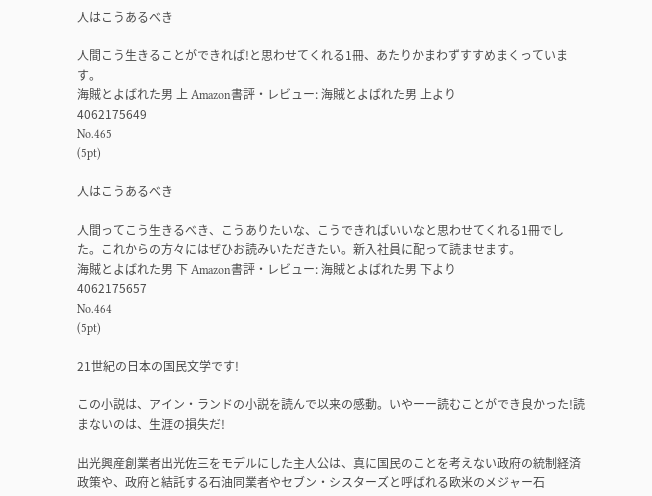人はこうあるべき

人間こう生きることができれば!と思わせてくれる1冊、あたりかまわずすすめまくっています。
海賊とよばれた男 上 Amazon書評・レビュー: 海賊とよばれた男 上より
4062175649
No.465
(5pt)

人はこうあるべき

人間ってこう生きるべき、こうありたいな、こうできればいいなと思わせてくれる1冊でした。これからの方々にはぜひお読みいただきたい。新入社員に配って読ませます。
海賊とよばれた男 下 Amazon書評・レビュー: 海賊とよばれた男 下より
4062175657
No.464
(5pt)

21世紀の日本の国民文学です!

この小説は、アイン・ランドの小説を読んで以来の感動。いやーー読むことができ良かった!読まないのは、生涯の損失だ!

出光興産創業者出光佐三をモデルにした主人公は、真に国民のことを考えない政府の統制経済政策や、政府と結託する石油同業者やセブン・シスターズと呼ばれる欧米のメジャー石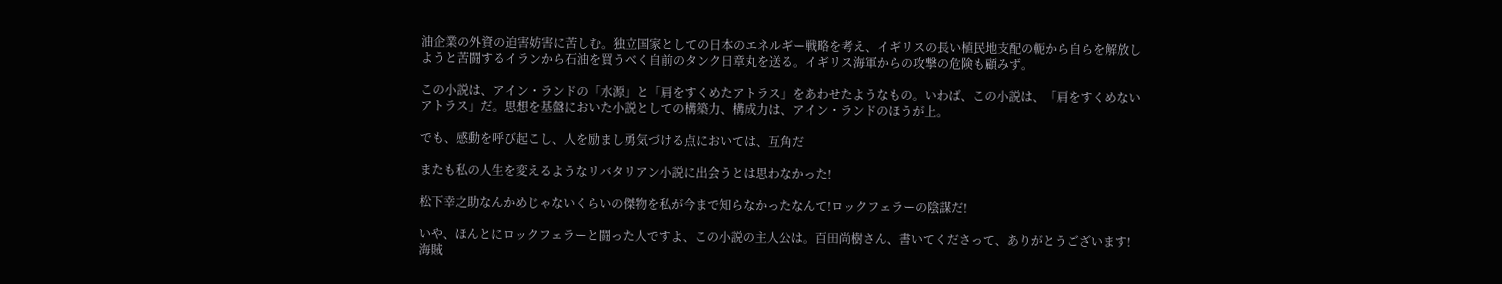油企業の外資の迫害妨害に苦しむ。独立国家としての日本のエネルギー戦略を考え、イギリスの長い植民地支配の軛から自らを解放しようと苦闘するイランから石油を買うべく自前のタンク日章丸を送る。イギリス海軍からの攻撃の危険も顧みず。

この小説は、アイン・ランドの「水源」と「肩をすくめたアトラス」をあわせたようなもの。いわば、この小説は、「肩をすくめないアトラス」だ。思想を基盤においた小説としての構築力、構成力は、アイン・ランドのほうが上。

でも、感動を呼び起こし、人を励まし勇気づける点においては、互角だ

またも私の人生を変えるようなリバタリアン小説に出会うとは思わなかった!

松下幸之助なんかめじゃないくらいの傑物を私が今まで知らなかったなんて!ロックフェラーの陰謀だ!

いや、ほんとにロックフェラーと闘った人ですよ、この小説の主人公は。百田尚樹さん、書いてくださって、ありがとうございます!
海賊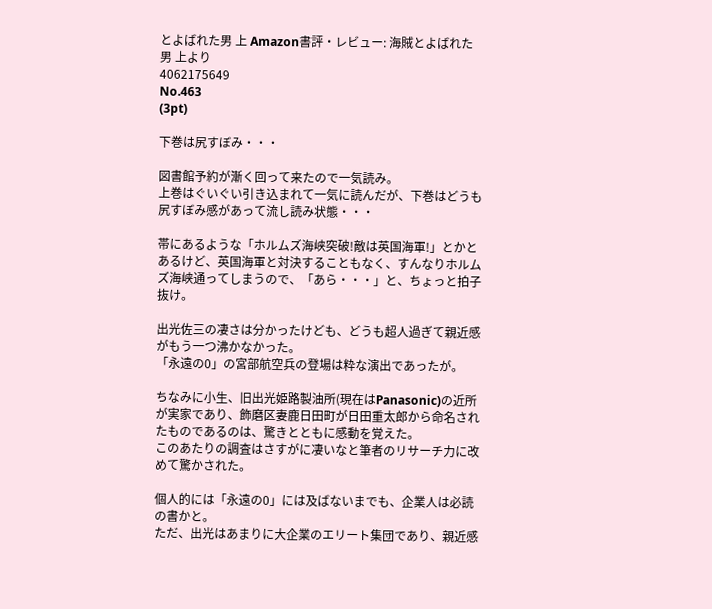とよばれた男 上 Amazon書評・レビュー: 海賊とよばれた男 上より
4062175649
No.463
(3pt)

下巻は尻すぼみ・・・

図書館予約が漸く回って来たので一気読み。
上巻はぐいぐい引き込まれて一気に読んだが、下巻はどうも尻すぼみ感があって流し読み状態・・・

帯にあるような「ホルムズ海峡突破!敵は英国海軍!」とかとあるけど、英国海軍と対決することもなく、すんなりホルムズ海峡通ってしまうので、「あら・・・」と、ちょっと拍子抜け。

出光佐三の凄さは分かったけども、どうも超人過ぎて親近感がもう一つ沸かなかった。
「永遠の0」の宮部航空兵の登場は粋な演出であったが。

ちなみに小生、旧出光姫路製油所(現在はPanasonic)の近所が実家であり、飾磨区妻鹿日田町が日田重太郎から命名されたものであるのは、驚きとともに感動を覚えた。
このあたりの調査はさすがに凄いなと筆者のリサーチ力に改めて驚かされた。

個人的には「永遠の0」には及ばないまでも、企業人は必読の書かと。
ただ、出光はあまりに大企業のエリート集団であり、親近感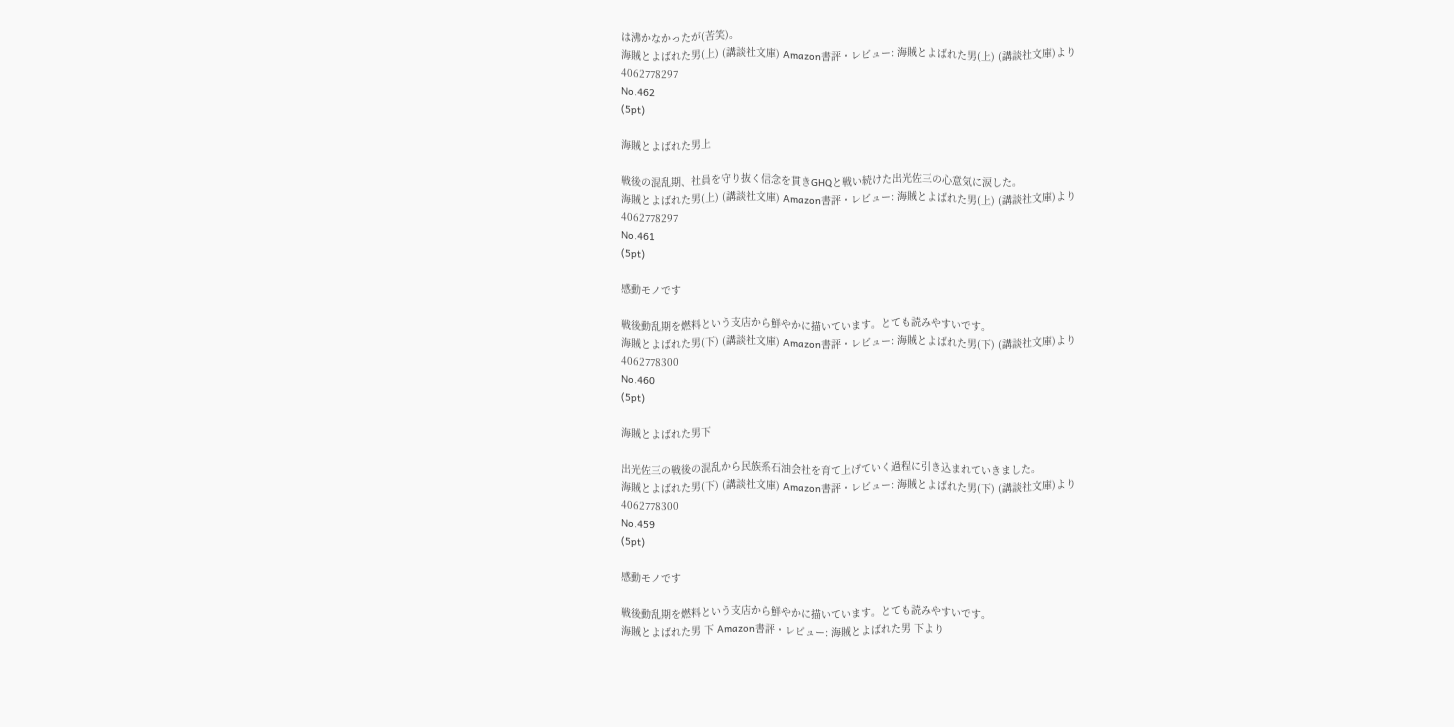は沸かなかったが(苦笑)。
海賊とよばれた男(上) (講談社文庫) Amazon書評・レビュー: 海賊とよばれた男(上) (講談社文庫)より
4062778297
No.462
(5pt)

海賊とよばれた男上

戦後の混乱期、社員を守り抜く信念を貫きGHQと戦い続けた出光佐三の心意気に涙した。
海賊とよばれた男(上) (講談社文庫) Amazon書評・レビュー: 海賊とよばれた男(上) (講談社文庫)より
4062778297
No.461
(5pt)

感動モノです

戦後動乱期を燃料という支店から鮮やかに描いています。とても読みやすいです。
海賊とよばれた男(下) (講談社文庫) Amazon書評・レビュー: 海賊とよばれた男(下) (講談社文庫)より
4062778300
No.460
(5pt)

海賊とよばれた男下

出光佐三の戦後の混乱から民族系石油会社を育て上げていく過程に引き込まれていきました。
海賊とよばれた男(下) (講談社文庫) Amazon書評・レビュー: 海賊とよばれた男(下) (講談社文庫)より
4062778300
No.459
(5pt)

感動モノです

戦後動乱期を燃料という支店から鮮やかに描いています。とても読みやすいです。
海賊とよばれた男 下 Amazon書評・レビュー: 海賊とよばれた男 下より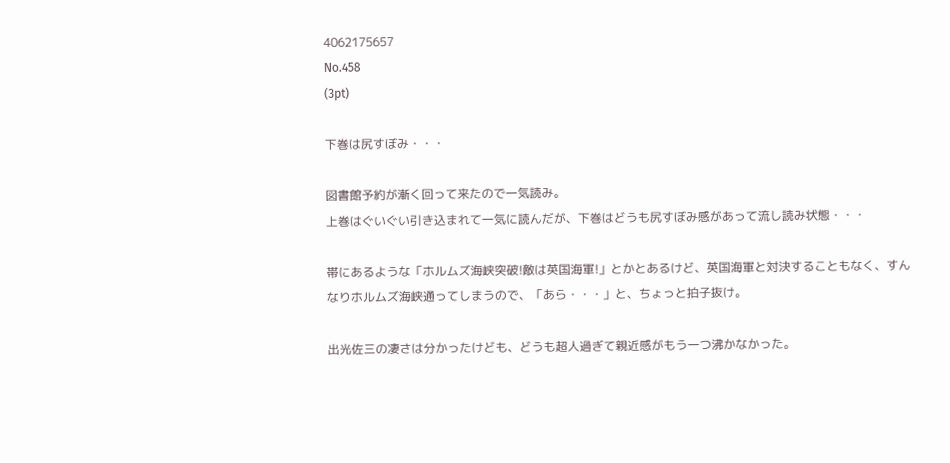4062175657
No.458
(3pt)

下巻は尻すぼみ・・・

図書館予約が漸く回って来たので一気読み。
上巻はぐいぐい引き込まれて一気に読んだが、下巻はどうも尻すぼみ感があって流し読み状態・・・

帯にあるような「ホルムズ海峡突破!敵は英国海軍!」とかとあるけど、英国海軍と対決することもなく、すんなりホルムズ海峡通ってしまうので、「あら・・・」と、ちょっと拍子抜け。

出光佐三の凄さは分かったけども、どうも超人過ぎて親近感がもう一つ沸かなかった。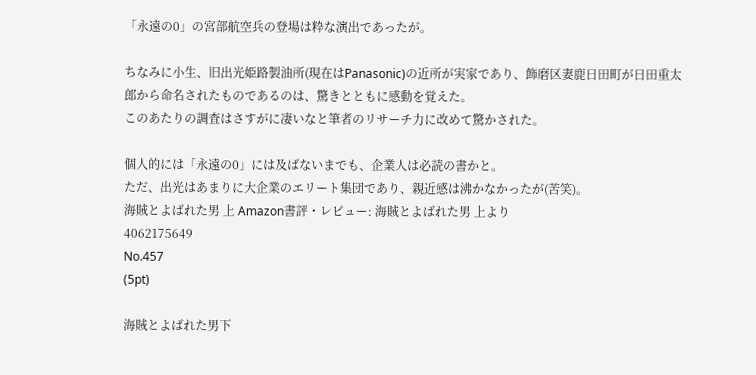「永遠の0」の宮部航空兵の登場は粋な演出であったが。

ちなみに小生、旧出光姫路製油所(現在はPanasonic)の近所が実家であり、飾磨区妻鹿日田町が日田重太郎から命名されたものであるのは、驚きとともに感動を覚えた。
このあたりの調査はさすがに凄いなと筆者のリサーチ力に改めて驚かされた。

個人的には「永遠の0」には及ばないまでも、企業人は必読の書かと。
ただ、出光はあまりに大企業のエリート集団であり、親近感は沸かなかったが(苦笑)。
海賊とよばれた男 上 Amazon書評・レビュー: 海賊とよばれた男 上より
4062175649
No.457
(5pt)

海賊とよばれた男下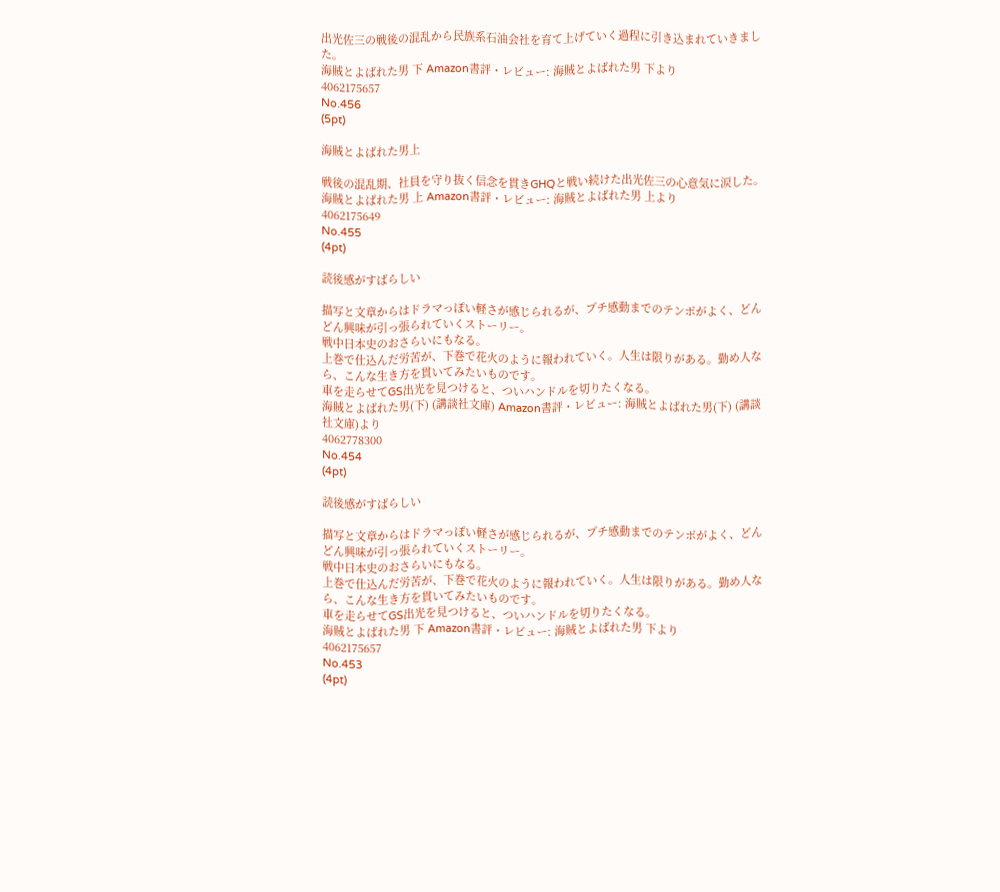出光佐三の戦後の混乱から民族系石油会社を育て上げていく過程に引き込まれていきました。
海賊とよばれた男 下 Amazon書評・レビュー: 海賊とよばれた男 下より
4062175657
No.456
(5pt)

海賊とよばれた男上

戦後の混乱期、社員を守り抜く信念を貫きGHQと戦い続けた出光佐三の心意気に涙した。
海賊とよばれた男 上 Amazon書評・レビュー: 海賊とよばれた男 上より
4062175649
No.455
(4pt)

読後感がすばらしい

描写と文章からはドラマっぽい軽さが感じられるが、プチ感動までのテンポがよく、どんどん興味が引っ張られていくストーリー。
戦中日本史のおさらいにもなる。
上巻で仕込んだ労苦が、下巻で花火のように報われていく。人生は限りがある。勤め人なら、こんな生き方を貫いてみたいものです。
車を走らせてGS出光を見つけると、ついハンドルを切りたくなる。
海賊とよばれた男(下) (講談社文庫) Amazon書評・レビュー: 海賊とよばれた男(下) (講談社文庫)より
4062778300
No.454
(4pt)

読後感がすばらしい

描写と文章からはドラマっぽい軽さが感じられるが、プチ感動までのテンポがよく、どんどん興味が引っ張られていくストーリー。
戦中日本史のおさらいにもなる。
上巻で仕込んだ労苦が、下巻で花火のように報われていく。人生は限りがある。勤め人なら、こんな生き方を貫いてみたいものです。
車を走らせてGS出光を見つけると、ついハンドルを切りたくなる。
海賊とよばれた男 下 Amazon書評・レビュー: 海賊とよばれた男 下より
4062175657
No.453
(4pt)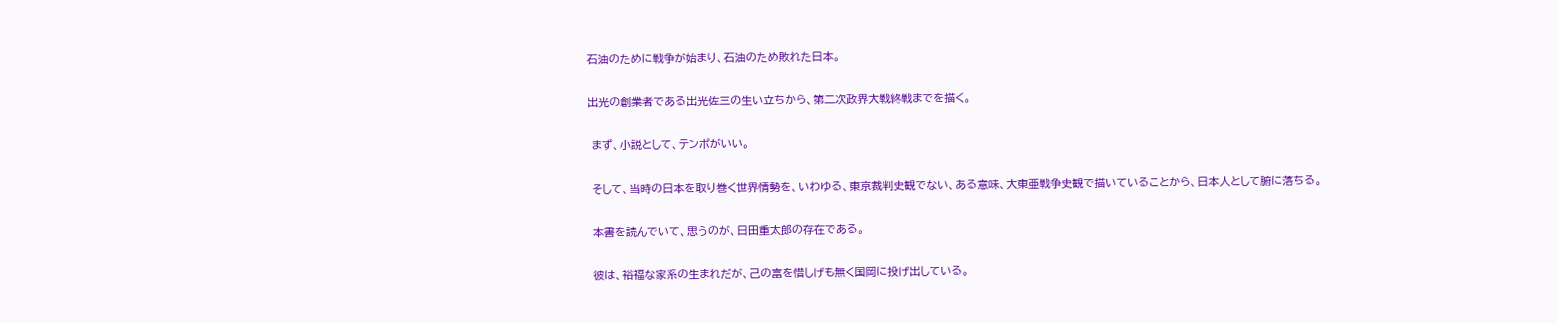石油のために戦争が始まり、石油のため敗れた日本。

出光の創業者である出光佐三の生い立ちから、第二次政界大戦終戦までを描く。

 まず、小説として、テンポがいい。

 そして、当時の日本を取り巻く世界情勢を、いわゆる、東京裁判史観でない、ある意味、大東亜戦争史観で描いていることから、日本人として腑に落ちる。

 本書を読んでいて、思うのが、日田重太郎の存在である。

 彼は、裕福な家系の生まれだが、己の富を惜しげも無く国岡に投げ出している。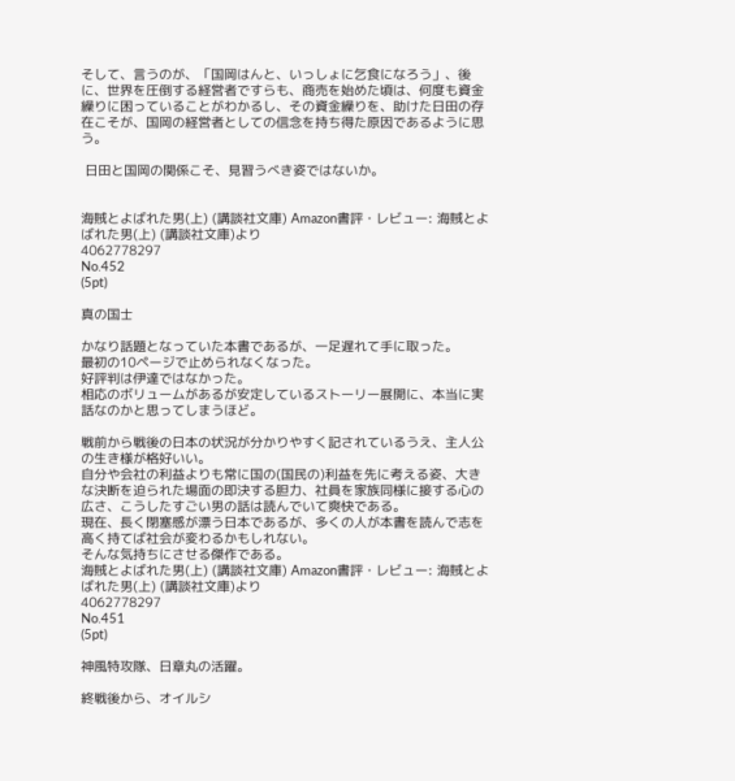そして、言うのが、「国岡はんと、いっしょに乞食になろう」、後に、世界を圧倒する経営者ですらも、商売を始めた頃は、何度も資金繰りに困っていることがわかるし、その資金繰りを、助けた日田の存在こそが、国岡の経営者としての信念を持ち得た原因であるように思う。

 日田と国岡の関係こそ、見習うべき姿ではないか。


海賊とよばれた男(上) (講談社文庫) Amazon書評・レビュー: 海賊とよばれた男(上) (講談社文庫)より
4062778297
No.452
(5pt)

真の国士

かなり話題となっていた本書であるが、一足遅れて手に取った。
最初の10ページで止められなくなった。
好評判は伊達ではなかった。
相応のボリュームがあるが安定しているストーリー展開に、本当に実話なのかと思ってしまうほど。

戦前から戦後の日本の状況が分かりやすく記されているうえ、主人公の生き様が格好いい。
自分や会社の利益よりも常に国の(国民の)利益を先に考える姿、大きな決断を迫られた場面の即決する胆力、社員を家族同様に接する心の広さ、こうしたすごい男の話は読んでいて爽快である。
現在、長く閉塞感が漂う日本であるが、多くの人が本書を読んで志を高く持てば社会が変わるかもしれない。
そんな気持ちにさせる傑作である。
海賊とよばれた男(上) (講談社文庫) Amazon書評・レビュー: 海賊とよばれた男(上) (講談社文庫)より
4062778297
No.451
(5pt)

神風特攻隊、日章丸の活躍。

終戦後から、オイルシ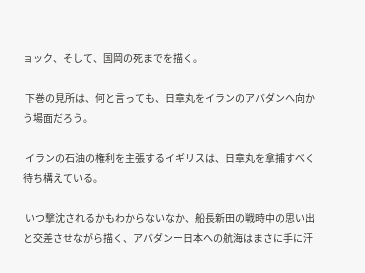ョック、そして、国岡の死までを描く。

 下巻の見所は、何と言っても、日章丸をイランのアバダンへ向かう場面だろう。

 イランの石油の権利を主張するイギリスは、日章丸を拿捕すべく待ち構えている。

 いつ撃沈されるかもわからないなか、船長新田の戦時中の思い出と交差させながら描く、アバダンー日本への航海はまさに手に汗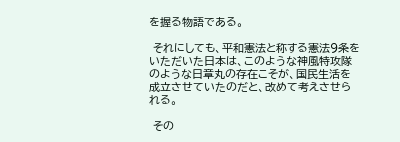を握る物語である。

 それにしても、平和憲法と称する憲法9条をいただいた日本は、このような神風特攻隊のような日章丸の存在こそが、国民生活を成立させていたのだと、改めて考えさせられる。

 その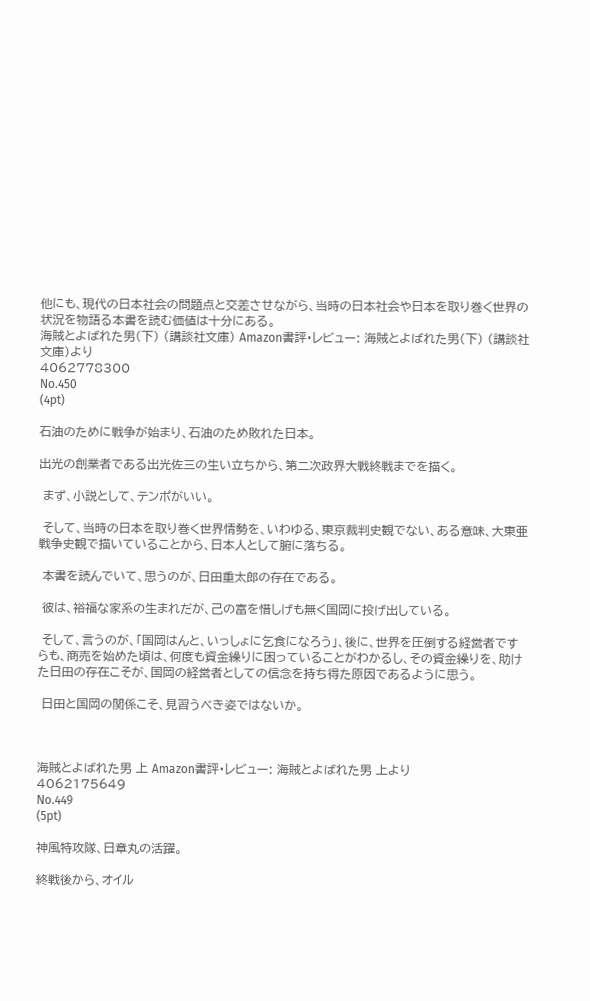他にも、現代の日本社会の問題点と交差させながら、当時の日本社会や日本を取り巻く世界の状況を物語る本書を読む価値は十分にある。
海賊とよばれた男(下) (講談社文庫) Amazon書評・レビュー: 海賊とよばれた男(下) (講談社文庫)より
4062778300
No.450
(4pt)

石油のために戦争が始まり、石油のため敗れた日本。

出光の創業者である出光佐三の生い立ちから、第二次政界大戦終戦までを描く。

 まず、小説として、テンポがいい。

 そして、当時の日本を取り巻く世界情勢を、いわゆる、東京裁判史観でない、ある意味、大東亜戦争史観で描いていることから、日本人として腑に落ちる。

 本書を読んでいて、思うのが、日田重太郎の存在である。

 彼は、裕福な家系の生まれだが、己の富を惜しげも無く国岡に投げ出している。

 そして、言うのが、「国岡はんと、いっしょに乞食になろう」、後に、世界を圧倒する経営者ですらも、商売を始めた頃は、何度も資金繰りに困っていることがわかるし、その資金繰りを、助けた日田の存在こそが、国岡の経営者としての信念を持ち得た原因であるように思う。

 日田と国岡の関係こそ、見習うべき姿ではないか。



海賊とよばれた男 上 Amazon書評・レビュー: 海賊とよばれた男 上より
4062175649
No.449
(5pt)

神風特攻隊、日章丸の活躍。

終戦後から、オイル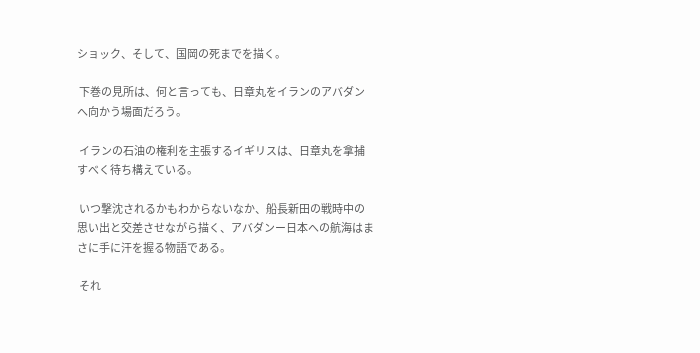ショック、そして、国岡の死までを描く。

 下巻の見所は、何と言っても、日章丸をイランのアバダンへ向かう場面だろう。

 イランの石油の権利を主張するイギリスは、日章丸を拿捕すべく待ち構えている。

 いつ撃沈されるかもわからないなか、船長新田の戦時中の思い出と交差させながら描く、アバダンー日本への航海はまさに手に汗を握る物語である。

 それ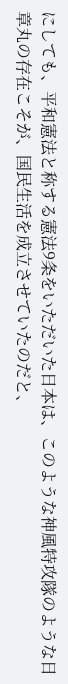にしても、平和憲法と称する憲法9条をいただいた日本は、このような神風特攻隊のような日章丸の存在こそが、国民生活を成立させていたのだと、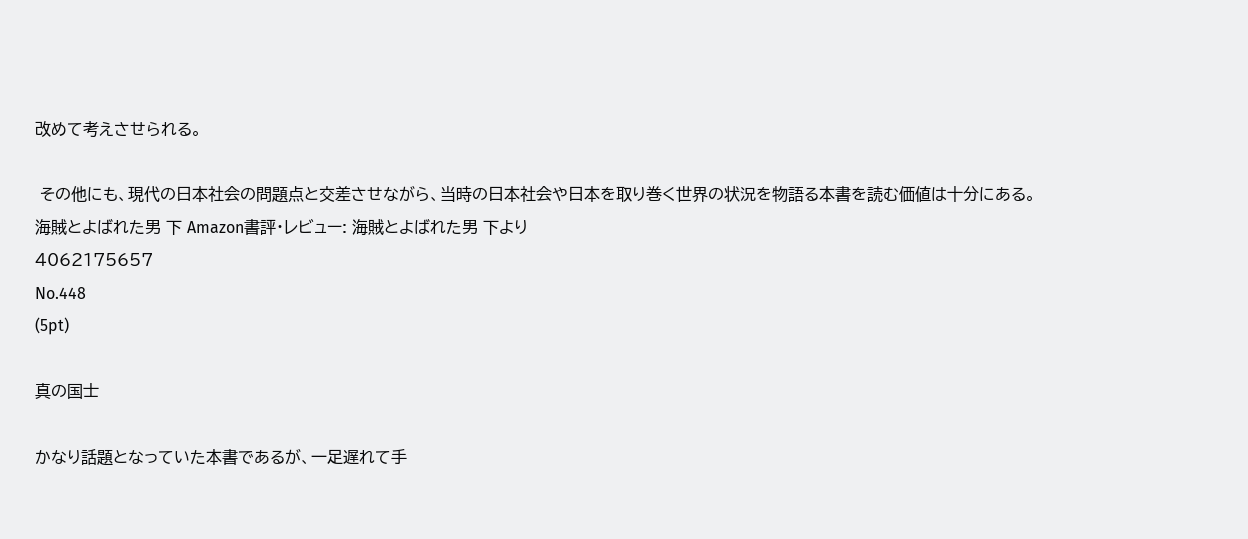改めて考えさせられる。

 その他にも、現代の日本社会の問題点と交差させながら、当時の日本社会や日本を取り巻く世界の状況を物語る本書を読む価値は十分にある。
海賊とよばれた男 下 Amazon書評・レビュー: 海賊とよばれた男 下より
4062175657
No.448
(5pt)

真の国士

かなり話題となっていた本書であるが、一足遅れて手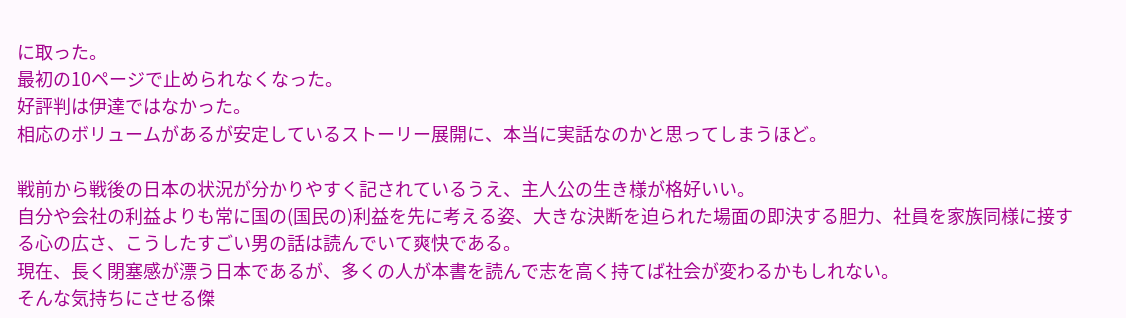に取った。
最初の10ページで止められなくなった。
好評判は伊達ではなかった。
相応のボリュームがあるが安定しているストーリー展開に、本当に実話なのかと思ってしまうほど。

戦前から戦後の日本の状況が分かりやすく記されているうえ、主人公の生き様が格好いい。
自分や会社の利益よりも常に国の(国民の)利益を先に考える姿、大きな決断を迫られた場面の即決する胆力、社員を家族同様に接する心の広さ、こうしたすごい男の話は読んでいて爽快である。
現在、長く閉塞感が漂う日本であるが、多くの人が本書を読んで志を高く持てば社会が変わるかもしれない。
そんな気持ちにさせる傑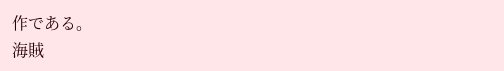作である。
海賊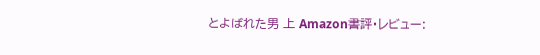とよばれた男 上 Amazon書評・レビュー: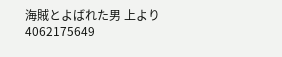海賊とよばれた男 上より
4062175649